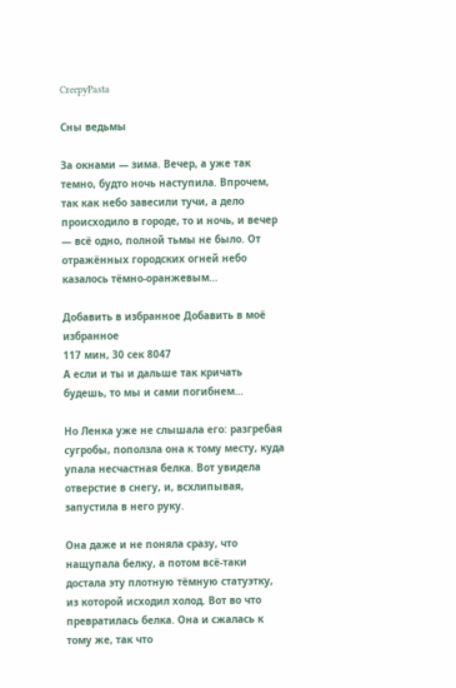CreepyPasta

Сны ведьмы

За окнами — зима. Вечер, а уже так темно, будто ночь наступила. Впрочем, так как небо завесили тучи, а дело происходило в городе, то и ночь, и вечер — всё одно, полной тьмы не было. От отражённых городских огней небо казалось тёмно-оранжевым…

Добавить в избранное Добавить в моё избранное
117 мин, 30 сек 8047
А если и ты и дальше так кричать будешь, то мы и сами погибнем…

Но Ленка уже не слышала его: разгребая сугробы, поползла она к тому месту, куда упала несчастная белка. Вот увидела отверстие в снегу, и, всхлипывая, запустила в него руку.

Она даже и не поняла сразу, что нащупала белку, а потом всё-таки достала эту плотную тёмную статуэтку, из которой исходил холод. Вот во что превратилась белка. Она и сжалась к тому же, так что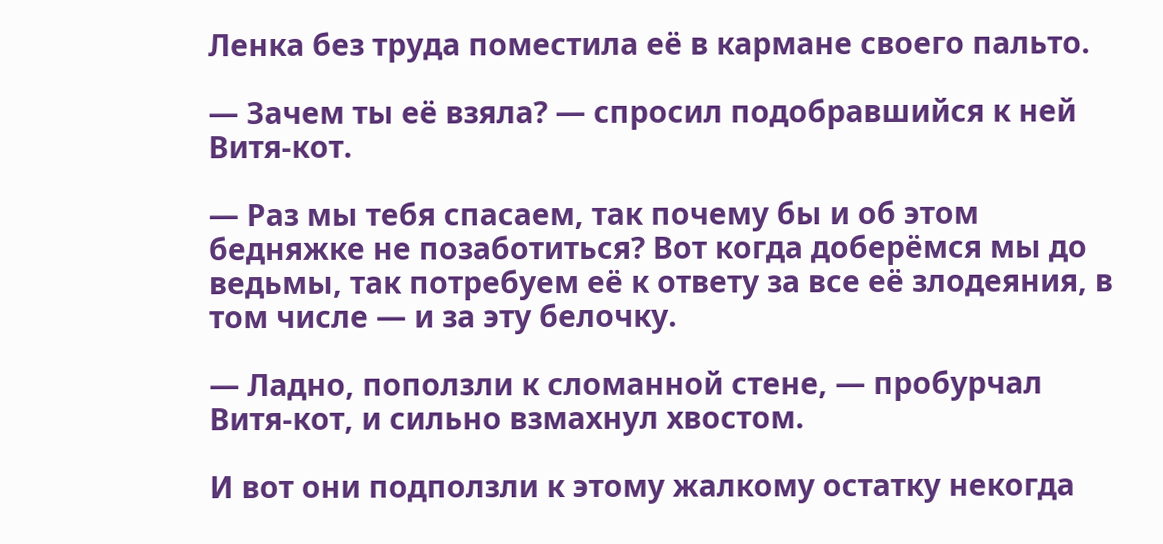Ленка без труда поместила её в кармане своего пальто.

— Зачем ты её взяла? — спросил подобравшийся к ней Витя-кот.

— Раз мы тебя спасаем, так почему бы и об этом бедняжке не позаботиться? Вот когда доберёмся мы до ведьмы, так потребуем её к ответу за все её злодеяния, в том числе — и за эту белочку.

— Ладно, поползли к сломанной стене, — пробурчал Витя-кот, и сильно взмахнул хвостом.

И вот они подползли к этому жалкому остатку некогда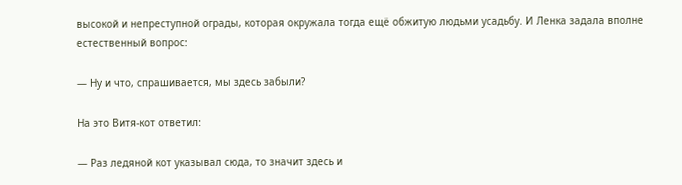высокой и непреступной ограды, которая окружала тогда ещё обжитую людьми усадьбу. И Ленка задала вполне естественный вопрос:

— Ну и что, спрашивается, мы здесь забыли?

На это Витя-кот ответил:

— Раз ледяной кот указывал сюда, то значит здесь и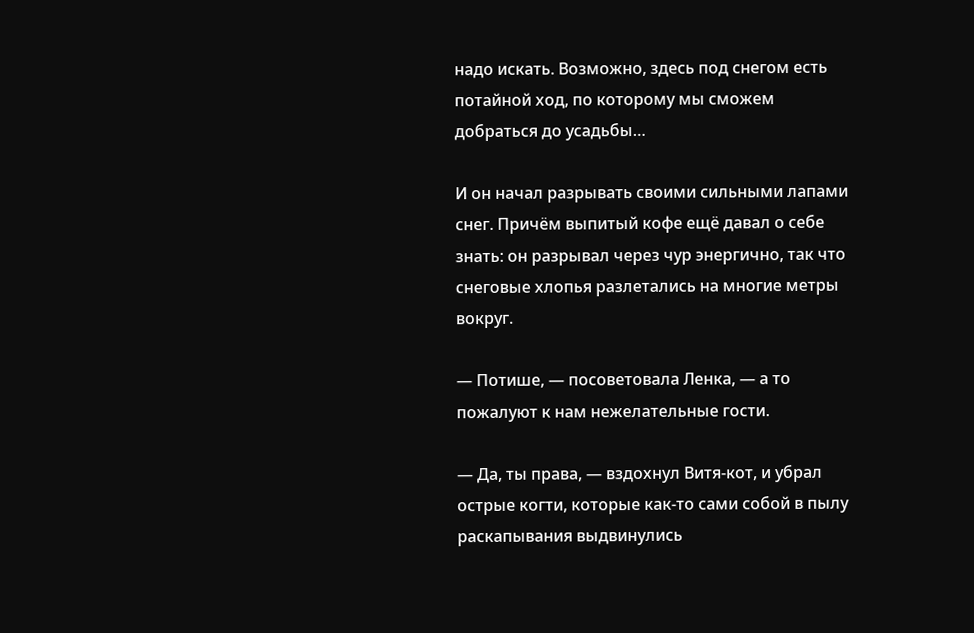надо искать. Возможно, здесь под снегом есть потайной ход, по которому мы сможем добраться до усадьбы…

И он начал разрывать своими сильными лапами снег. Причём выпитый кофе ещё давал о себе знать: он разрывал через чур энергично, так что снеговые хлопья разлетались на многие метры вокруг.

— Потише, — посоветовала Ленка, — а то пожалуют к нам нежелательные гости.

— Да, ты права, — вздохнул Витя-кот, и убрал острые когти, которые как-то сами собой в пылу раскапывания выдвинулись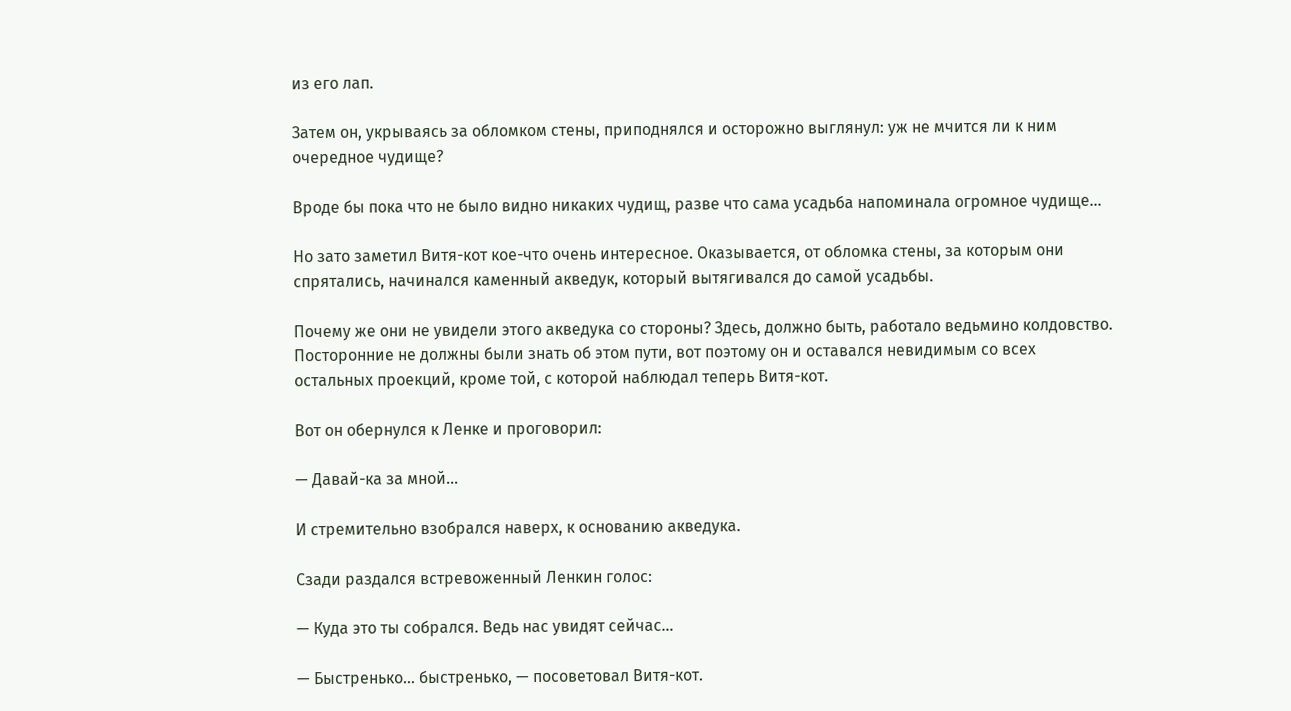из его лап.

Затем он, укрываясь за обломком стены, приподнялся и осторожно выглянул: уж не мчится ли к ним очередное чудище?

Вроде бы пока что не было видно никаких чудищ, разве что сама усадьба напоминала огромное чудище…

Но зато заметил Витя-кот кое-что очень интересное. Оказывается, от обломка стены, за которым они спрятались, начинался каменный акведук, который вытягивался до самой усадьбы.

Почему же они не увидели этого акведука со стороны? Здесь, должно быть, работало ведьмино колдовство. Посторонние не должны были знать об этом пути, вот поэтому он и оставался невидимым со всех остальных проекций, кроме той, с которой наблюдал теперь Витя-кот.

Вот он обернулся к Ленке и проговорил:

— Давай-ка за мной…

И стремительно взобрался наверх, к основанию акведука.

Сзади раздался встревоженный Ленкин голос:

— Куда это ты собрался. Ведь нас увидят сейчас…

— Быстренько… быстренько, — посоветовал Витя-кот.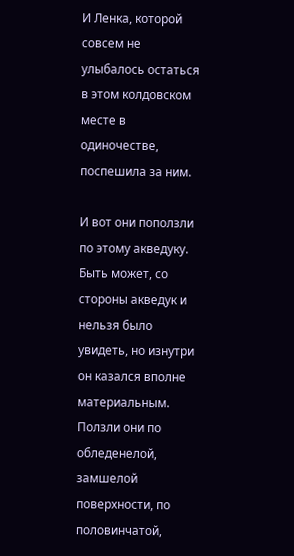И Ленка, которой совсем не улыбалось остаться в этом колдовском месте в одиночестве, поспешила за ним.

И вот они поползли по этому акведуку. Быть может, со стороны акведук и нельзя было увидеть, но изнутри он казался вполне материальным. Ползли они по обледенелой, замшелой поверхности, по половинчатой,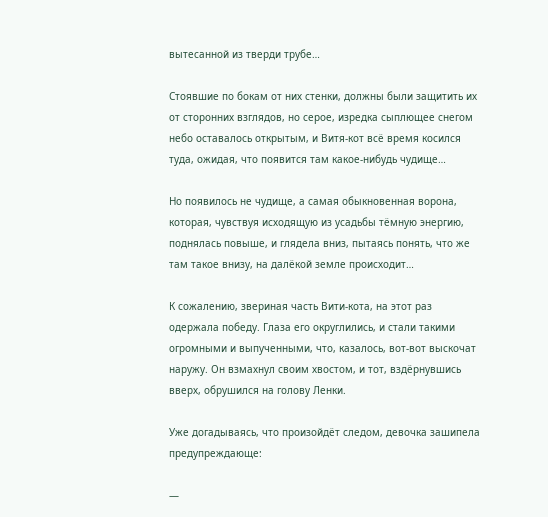вытесанной из тверди трубе…

Стоявшие по бокам от них стенки, должны были защитить их от сторонних взглядов, но серое, изредка сыплющее снегом небо оставалось открытым, и Витя-кот всё время косился туда, ожидая, что появится там какое-нибудь чудище…

Но появилось не чудище, а самая обыкновенная ворона, которая, чувствуя исходящую из усадьбы тёмную энергию, поднялась повыше, и глядела вниз, пытаясь понять, что же там такое внизу, на далёкой земле происходит…

К сожалению, звериная часть Вити-кота, на этот раз одержала победу. Глаза его округлились, и стали такими огромными и выпученными, что, казалось, вот-вот выскочат наружу. Он взмахнул своим хвостом, и тот, вздёрнувшись вверх, обрушился на голову Ленки.

Уже догадываясь, что произойдёт следом, девочка зашипела предупреждающе:

—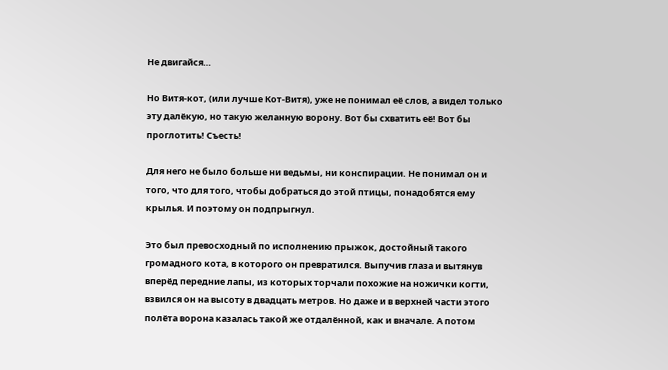Не двигайся…

Но Витя-кот, (или лучше Кот-Витя), уже не понимал её слов, а видел только эту далёкую, но такую желанную ворону. Вот бы схватить её! Вот бы проглотить! Съесть!

Для него не было больше ни ведьмы, ни конспирации. Не понимал он и того, что для того, чтобы добраться до этой птицы, понадобятся ему крылья. И поэтому он подпрыгнул.

Это был превосходный по исполнению прыжок, достойный такого громадного кота, в которого он превратился. Выпучив глаза и вытянув вперёд передние лапы, из которых торчали похожие на ножички когти, взвился он на высоту в двадцать метров. Но даже и в верхней части этого полёта ворона казалась такой же отдалённой, как и вначале. А потом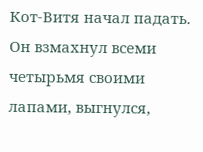Кот-Витя начал падать. Он взмахнул всеми четырьмя своими лапами, выгнулся,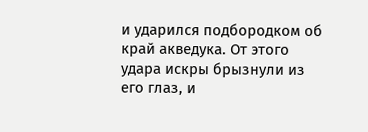и ударился подбородком об край акведука. От этого удара искры брызнули из его глаз, и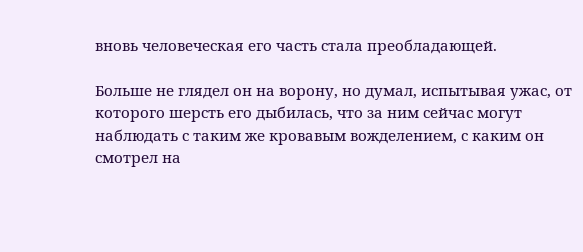вновь человеческая его часть стала преобладающей.

Больше не глядел он на ворону, но думал, испытывая ужас, от которого шерсть его дыбилась, что за ним сейчас могут наблюдать с таким же кровавым вожделением, с каким он смотрел на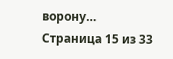ворону…
Страница 15 из 33